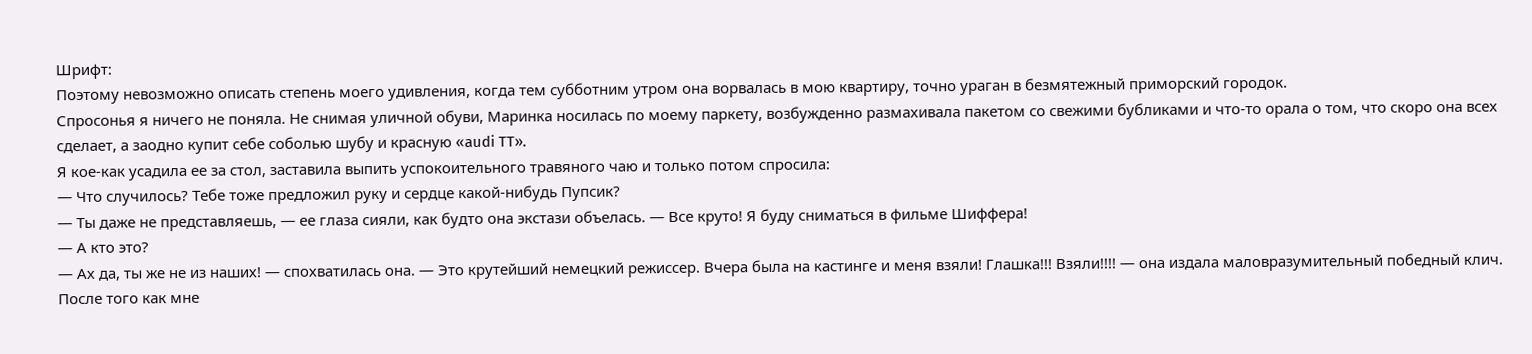Шрифт:
Поэтому невозможно описать степень моего удивления, когда тем субботним утром она ворвалась в мою квартиру, точно ураган в безмятежный приморский городок.
Спросонья я ничего не поняла. Не снимая уличной обуви, Маринка носилась по моему паркету, возбужденно размахивала пакетом со свежими бубликами и что-то орала о том, что скоро она всех сделает, а заодно купит себе соболью шубу и красную «audi TT».
Я кое-как усадила ее за стол, заставила выпить успокоительного травяного чаю и только потом спросила:
— Что случилось? Тебе тоже предложил руку и сердце какой-нибудь Пупсик?
— Ты даже не представляешь, — ее глаза сияли, как будто она экстази объелась. — Все круто! Я буду сниматься в фильме Шиффера!
— А кто это?
— Ах да, ты же не из наших! — спохватилась она. — Это крутейший немецкий режиссер. Вчера была на кастинге и меня взяли! Глашка!!! Взяли!!!! — она издала маловразумительный победный клич.
После того как мне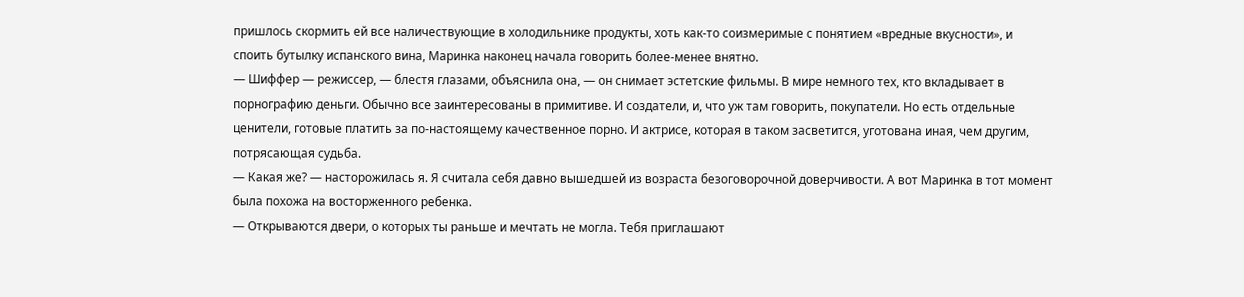пришлось скормить ей все наличествующие в холодильнике продукты, хоть как-то соизмеримые с понятием «вредные вкусности», и споить бутылку испанского вина, Маринка наконец начала говорить более-менее внятно.
— Шиффер — режиссер, — блестя глазами, объяснила она, — он снимает эстетские фильмы. В мире немного тех, кто вкладывает в порнографию деньги. Обычно все заинтересованы в примитиве. И создатели, и, что уж там говорить, покупатели. Но есть отдельные ценители, готовые платить за по-настоящему качественное порно. И актрисе, которая в таком засветится, уготована иная, чем другим, потрясающая судьба.
— Какая же? — насторожилась я. Я считала себя давно вышедшей из возраста безоговорочной доверчивости. А вот Маринка в тот момент была похожа на восторженного ребенка.
— Открываются двери, о которых ты раньше и мечтать не могла. Тебя приглашают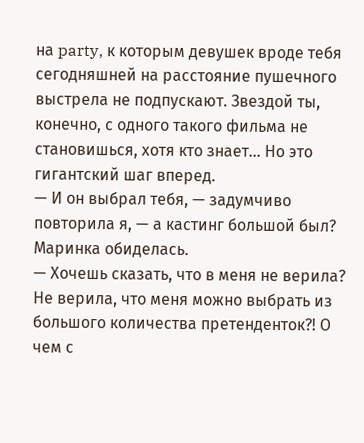на party, к которым девушек вроде тебя сегодняшней на расстояние пушечного выстрела не подпускают. Звездой ты, конечно, с одного такого фильма не становишься, хотя кто знает… Но это гигантский шаг вперед.
— И он выбрал тебя, — задумчиво повторила я, — а кастинг большой был?
Маринка обиделась.
— Хочешь сказать, что в меня не верила? Не верила, что меня можно выбрать из большого количества претенденток?! О чем с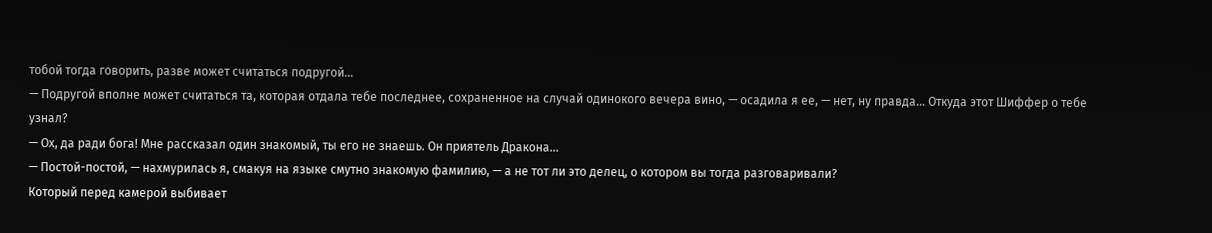тобой тогда говорить, разве может считаться подругой…
— Подругой вполне может считаться та, которая отдала тебе последнее, сохраненное на случай одинокого вечера вино, — осадила я ее, — нет, ну правда… Откуда этот Шиффер о тебе узнал?
— Ох, да ради бога! Мне рассказал один знакомый, ты его не знаешь. Он приятель Дракона…
— Постой-постой, — нахмурилась я, смакуя на языке смутно знакомую фамилию, — а не тот ли это делец, о котором вы тогда разговаривали?
Который перед камерой выбивает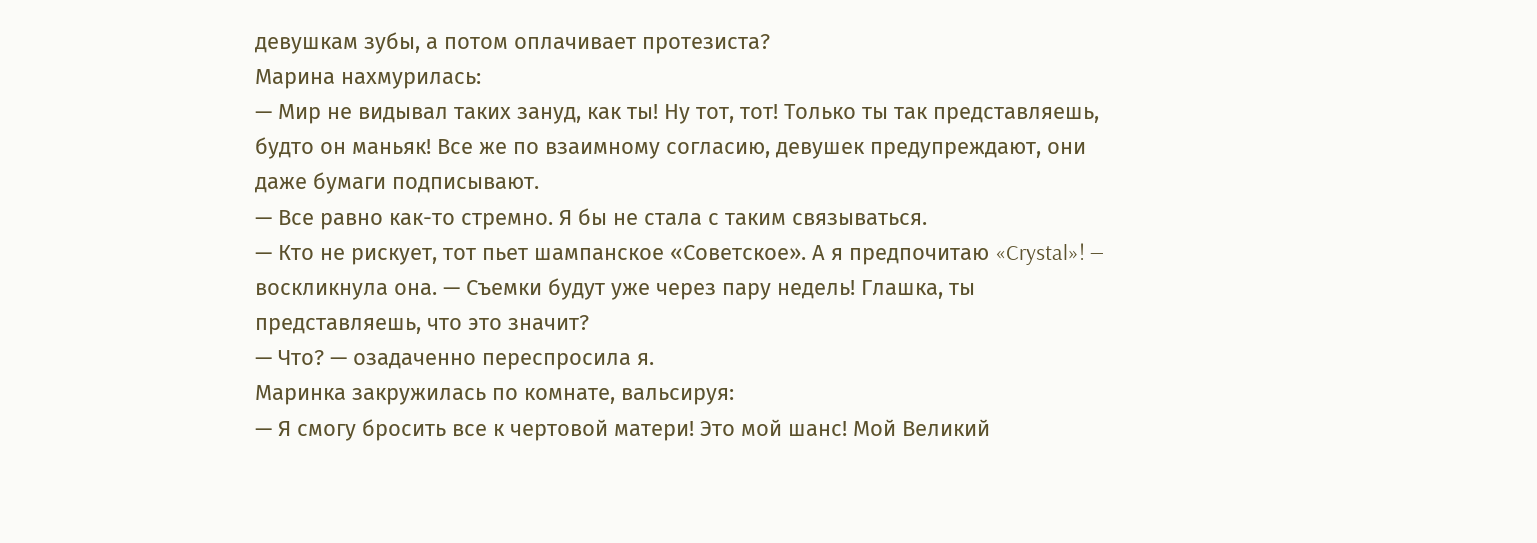девушкам зубы, а потом оплачивает протезиста?
Марина нахмурилась:
— Мир не видывал таких зануд, как ты! Ну тот, тот! Только ты так представляешь, будто он маньяк! Все же по взаимному согласию, девушек предупреждают, они даже бумаги подписывают.
— Все равно как-то стремно. Я бы не стала с таким связываться.
— Кто не рискует, тот пьет шампанское «Советское». А я предпочитаю «Crystal»! — воскликнула она. — Съемки будут уже через пару недель! Глашка, ты представляешь, что это значит?
— Что? — озадаченно переспросила я.
Маринка закружилась по комнате, вальсируя:
— Я смогу бросить все к чертовой матери! Это мой шанс! Мой Великий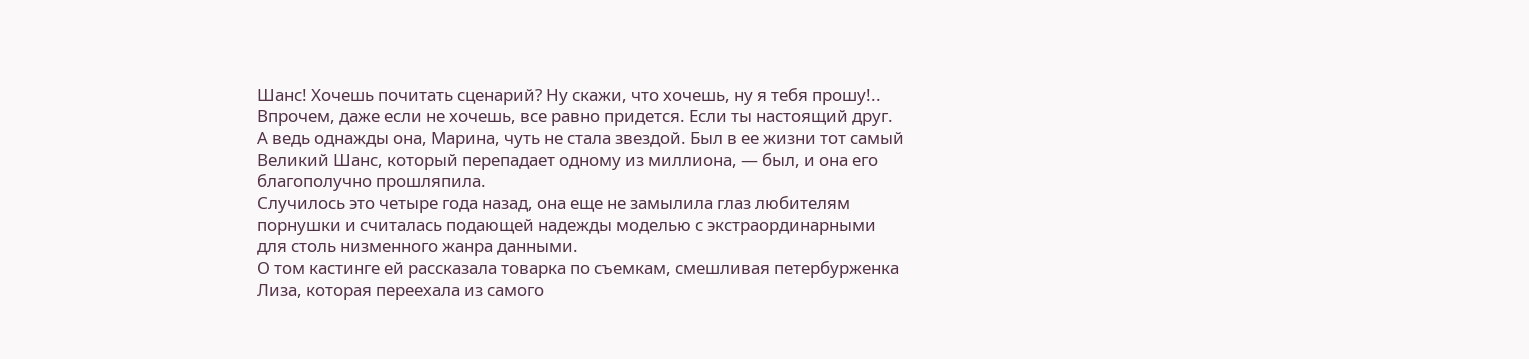Шанс! Хочешь почитать сценарий? Ну скажи, что хочешь, ну я тебя прошу!.. Впрочем, даже если не хочешь, все равно придется. Если ты настоящий друг.
А ведь однажды она, Марина, чуть не стала звездой. Был в ее жизни тот самый Великий Шанс, который перепадает одному из миллиона, — был, и она его благополучно прошляпила.
Случилось это четыре года назад, она еще не замылила глаз любителям порнушки и считалась подающей надежды моделью с экстраординарными для столь низменного жанра данными.
О том кастинге ей рассказала товарка по съемкам, смешливая петербурженка Лиза, которая переехала из самого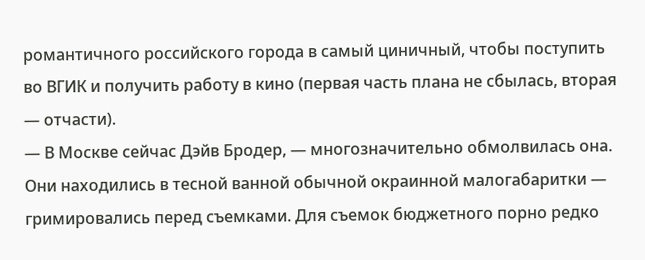романтичного российского города в самый циничный, чтобы поступить во ВГИК и получить работу в кино (первая часть плана не сбылась, вторая — отчасти).
— В Москве сейчас Дэйв Бродер, — многозначительно обмолвилась она.
Они находились в тесной ванной обычной окраинной малогабаритки — гримировались перед съемками. Для съемок бюджетного порно редко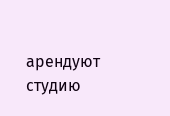арендуют студию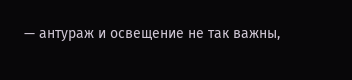— антураж и освещение не так важны,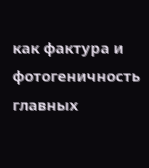как фактура и фотогеничность главных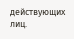действующих лиц.